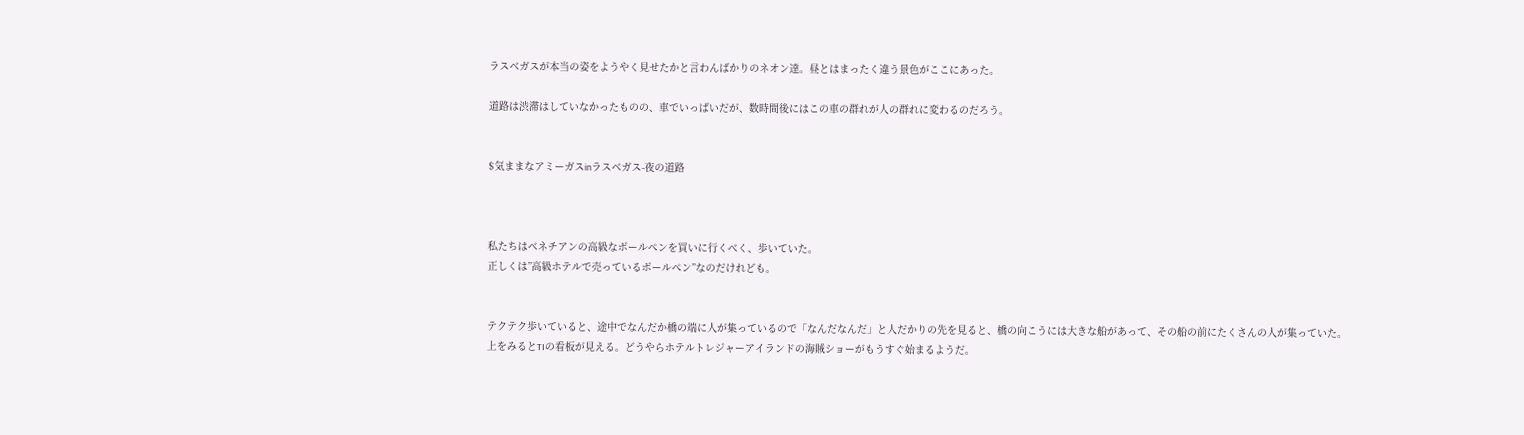ラスベガスが本当の姿をようやく見せたかと言わんばかりのネオン達。昼とはまったく違う景色がここにあった。

道路は渋滞はしていなかったものの、車でいっぱいだが、数時間後にはこの車の群れが人の群れに変わるのだろう。


$気ままなアミーガスinラスベガス-夜の道路



私たちはベネチアンの高級なボールペンを買いに行くべく、歩いていた。
正しくは”高級ホテルで売っているボールペン”なのだけれども。


テクテク歩いていると、途中でなんだか橋の端に人が集っているので「なんだなんだ」と人だかりの先を見ると、橋の向こうには大きな船があって、その船の前にたくさんの人が集っていた。
上をみるとTIの看板が見える。どうやらホテルトレジャーアイランドの海賊ショーがもうすぐ始まるようだ。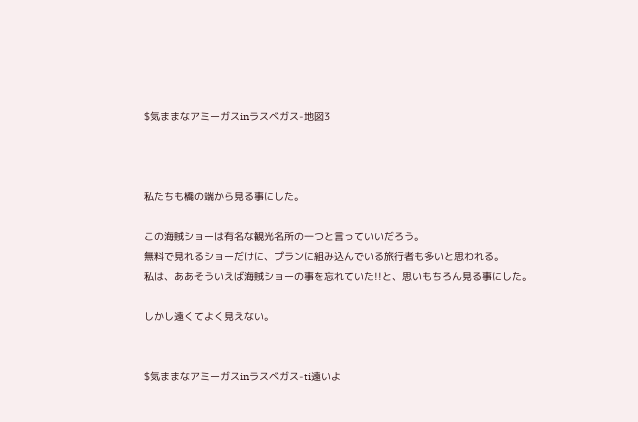$気ままなアミーガスinラスベガス-地図3



私たちも橋の端から見る事にした。

この海賊ショーは有名な観光名所の一つと言っていいだろう。
無料で見れるショーだけに、プランに組み込んでいる旅行者も多いと思われる。
私は、ああそういえば海賊ショーの事を忘れていた!!と、思いもちろん見る事にした。

しかし遠くてよく見えない。


$気ままなアミーガスinラスベガス-ti遠いよ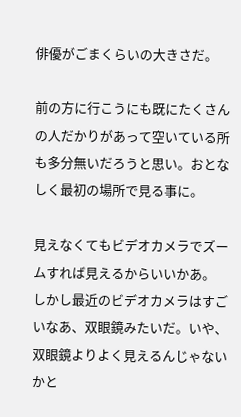俳優がごまくらいの大きさだ。

前の方に行こうにも既にたくさんの人だかりがあって空いている所も多分無いだろうと思い。おとなしく最初の場所で見る事に。

見えなくてもビデオカメラでズームすれば見えるからいいかあ。
しかし最近のビデオカメラはすごいなあ、双眼鏡みたいだ。いや、双眼鏡よりよく見えるんじゃないかと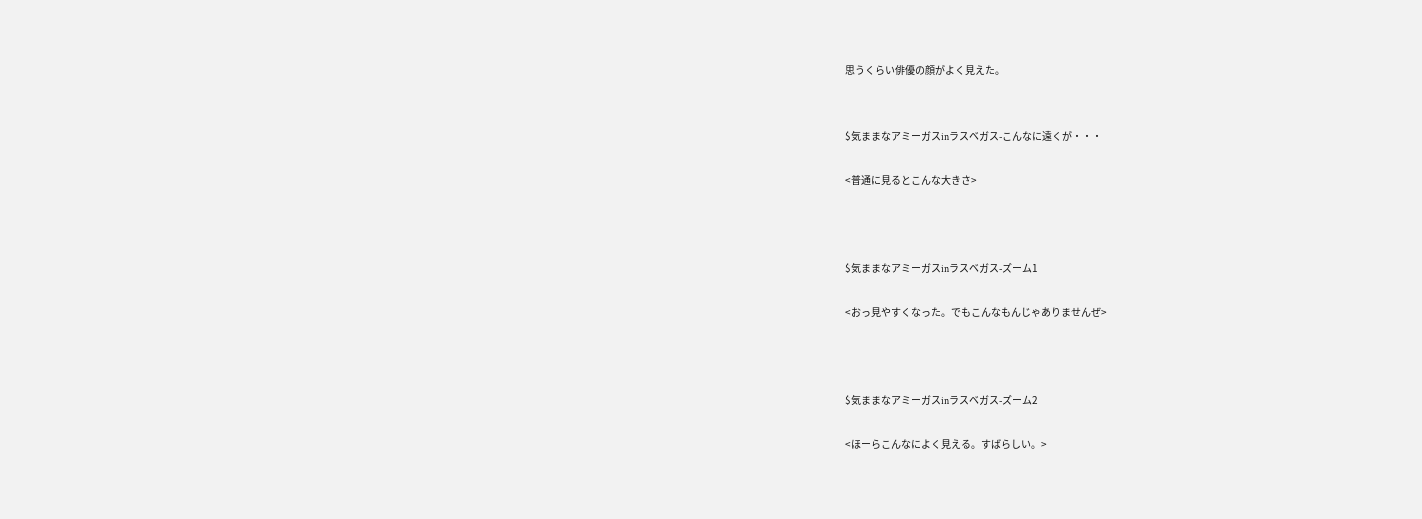思うくらい俳優の顔がよく見えた。


$気ままなアミーガスinラスベガス-こんなに遠くが・・・

<普通に見るとこんな大きさ>



$気ままなアミーガスinラスベガス-ズーム1

<おっ見やすくなった。でもこんなもんじゃありませんぜ>



$気ままなアミーガスinラスベガス-ズーム2

<ほーらこんなによく見える。すばらしい。>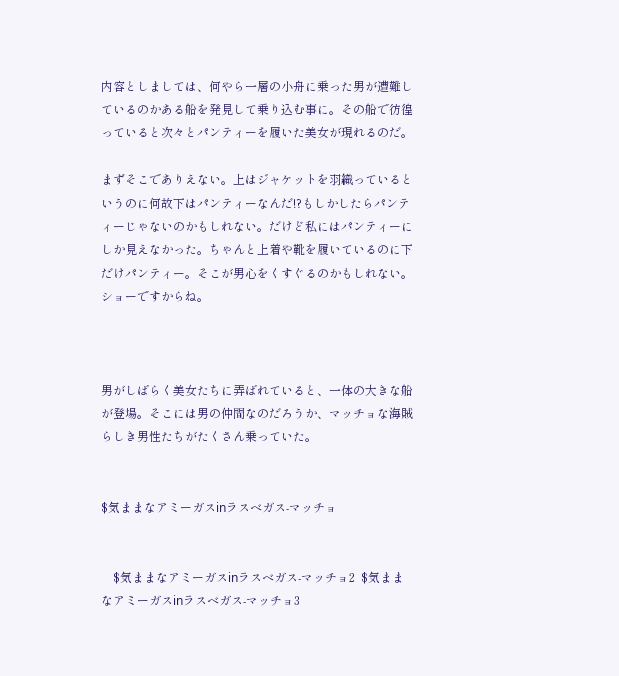内容としましては、何やら一層の小舟に乗った男が遭難しているのかある船を発見して乗り込む事に。その船で彷徨っていると次々とパンティーを履いた美女が現れるのだ。

まずそこでありえない。上はジャケットを羽織っているというのに何故下はパンティーなんだ!?もしかしたらパンティーじゃないのかもしれない。だけど私にはパンティーにしか見えなかった。ちゃんと上着や靴を履いているのに下だけパンティー。そこが男心をくすぐるのかもしれない。ショーですからね。



男がしばらく美女たちに弄ばれていると、一体の大きな船が登場。そこには男の仲間なのだろうか、マッチョな海賊らしき男性たちがたくさん乗っていた。


$気ままなアミーガスinラスベガス-マッチョ


    $気ままなアミーガスinラスベガス-マッチョ2  $気ままなアミーガスinラスベガス-マッチョ3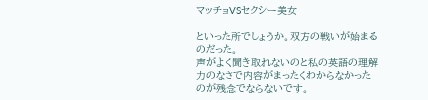マッチョVSセクシー美女

といった所でしょうか。双方の戦いが始まるのだった。
声がよく聞き取れないのと私の英語の理解力のなさで内容がまったくわからなかったのが残念でならないです。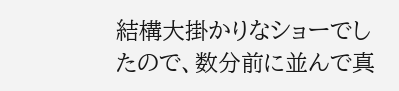結構大掛かりなショーでしたので、数分前に並んで真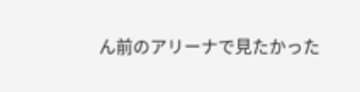ん前のアリーナで見たかった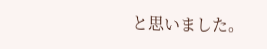と思いました。